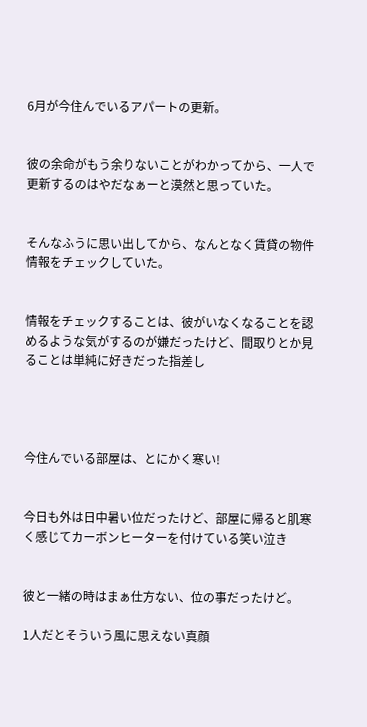6月が今住んでいるアパートの更新。


彼の余命がもう余りないことがわかってから、一人で更新するのはやだなぁーと漠然と思っていた。


そんなふうに思い出してから、なんとなく賃貸の物件情報をチェックしていた。


情報をチェックすることは、彼がいなくなることを認めるような気がするのが嫌だったけど、間取りとか見ることは単純に好きだった指差し




今住んでいる部屋は、とにかく寒い!


今日も外は日中暑い位だったけど、部屋に帰ると肌寒く感じてカーボンヒーターを付けている笑い泣き


彼と一緒の時はまぁ仕方ない、位の事だったけど。

1人だとそういう風に思えない真顔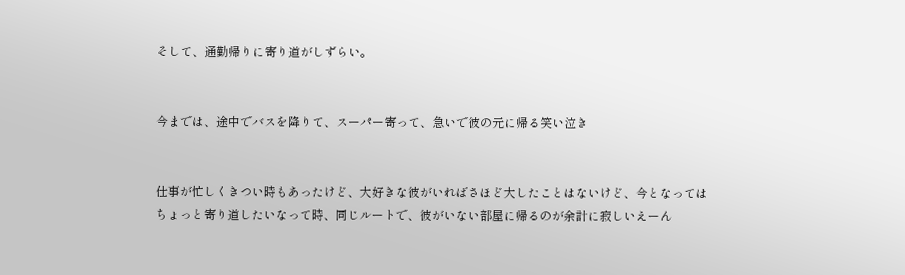そして、通勤帰りに寄り道がしずらい。


今までは、途中でバスを降りて、スーパー寄って、急いで彼の元に帰る笑い泣き


仕事が忙しくきつい時もあったけど、大好きな彼がいればさほど大したことはないけど、今となってはちょっと寄り道したいなって時、同じルートで、彼がいない部屋に帰るのが余計に寂しいえーん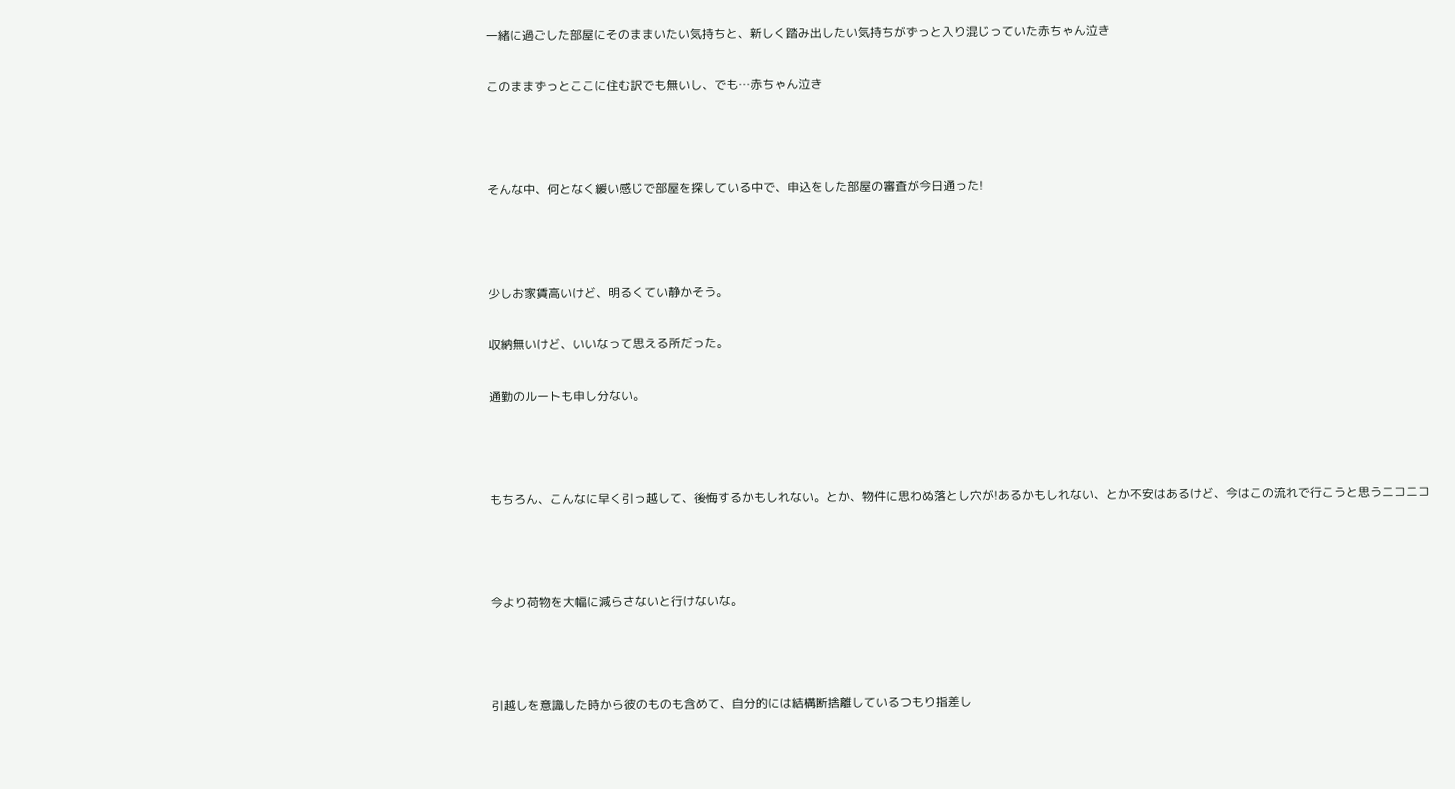一緒に過ごした部屋にそのままいたい気持ちと、新しく踏み出したい気持ちがずっと入り混じっていた赤ちゃん泣き

このままずっとここに住む訳でも無いし、でも…赤ちゃん泣き



そんな中、何となく緩い感じで部屋を探している中で、申込をした部屋の審査が今日通った!



少しお家賃高いけど、明るくてい静かそう。

収納無いけど、いいなって思える所だった。

通勤のルートも申し分ない。



もちろん、こんなに早く引っ越して、後悔するかもしれない。とか、物件に思わぬ落とし穴が!あるかもしれない、とか不安はあるけど、今はこの流れで行こうと思うニコニコ



今より荷物を大幅に減らさないと行けないな。



引越しを意識した時から彼のものも含めて、自分的には結構断捨離しているつもり指差し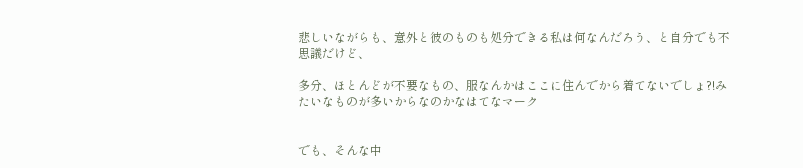悲しいながらも、意外と彼のものも処分できる私は何なんだろう、と自分でも不思議だけど、

多分、ほとんどが不要なもの、服なんかはここに住んでから着てないでしょ?!みたいなものが多いからなのかなはてなマーク


でも、そんな中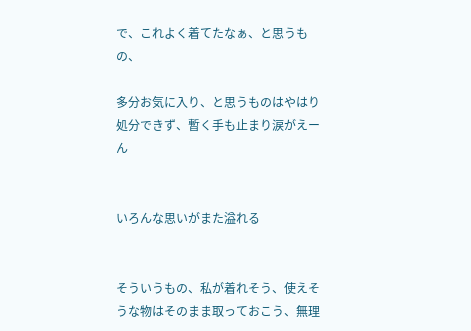で、これよく着てたなぁ、と思うもの、

多分お気に入り、と思うものはやはり処分できず、暫く手も止まり涙がえーん


いろんな思いがまた溢れる


そういうもの、私が着れそう、使えそうな物はそのまま取っておこう、無理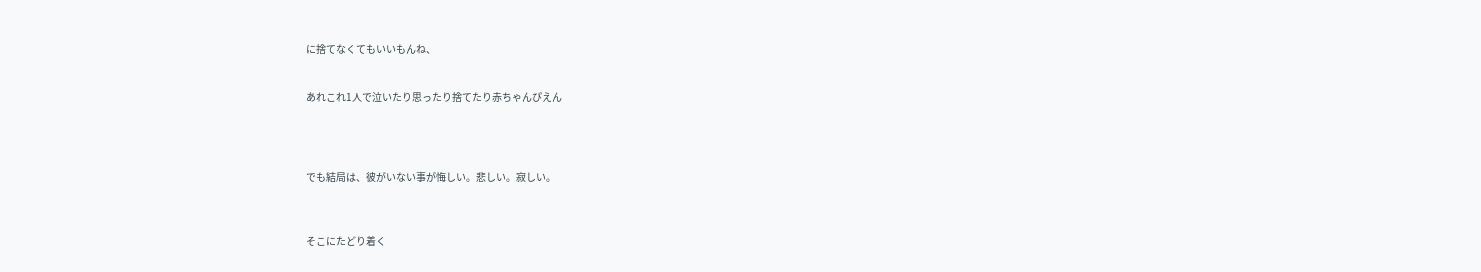に捨てなくてもいいもんね、


あれこれ1人で泣いたり思ったり捨てたり赤ちゃんぴえん




でも結局は、彼がいない事が悔しい。悲しい。寂しい。



そこにたどり着く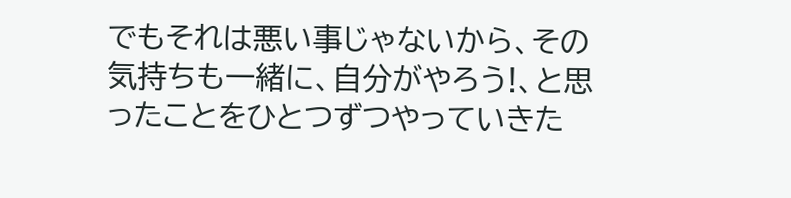でもそれは悪い事じゃないから、その気持ちも一緒に、自分がやろう!、と思ったことをひとつずつやっていきた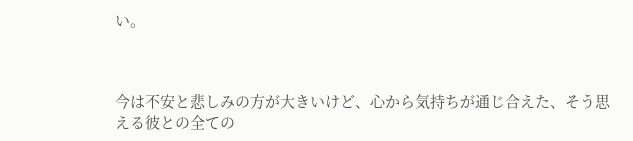い。



今は不安と悲しみの方が大きいけど、心から気持ちが通じ合えた、そう思える彼との全ての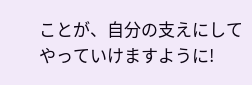ことが、自分の支えにしてやっていけますように!